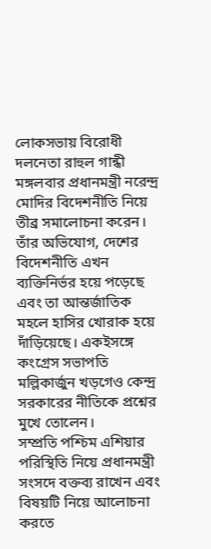লোকসভায় বিরোধী দলনেতা রাহুল গান্ধী মঙ্গলবার প্রধানমন্ত্রী নরেন্দ্র মোদির বিদেশনীতি নিয়ে তীব্র সমালোচনা করেন। তাঁর অভিযোগ, দেশের বিদেশনীতি এখন ব্যক্তিনির্ভর হয়ে পড়েছে এবং তা আন্তর্জাতিক মহলে হাসির খোরাক হয়ে দাঁড়িয়েছে। একইসঙ্গে কংগ্রেস সভাপতি মল্লিকার্জুন খড়গেও কেন্দ্র সরকারের নীতিকে প্রশ্নের মুখে তোলেন।
সম্প্রতি পশ্চিম এশিয়ার পরিস্থিতি নিয়ে প্রধানমন্ত্রী সংসদে বক্তব্য রাখেন এবং বিষয়টি নিয়ে আলোচনা করতে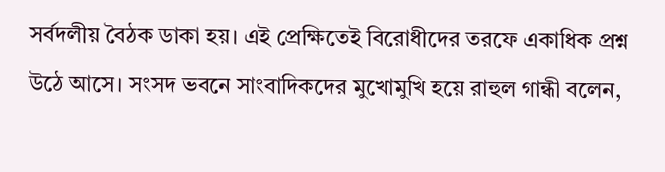সর্বদলীয় বৈঠক ডাকা হয়। এই প্রেক্ষিতেই বিরোধীদের তরফে একাধিক প্রশ্ন উঠে আসে। সংসদ ভবনে সাংবাদিকদের মুখোমুখি হয়ে রাহুল গান্ধী বলেন,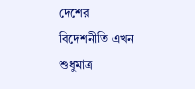দেশের বিদেশনীতি এখন শুধুমাত্র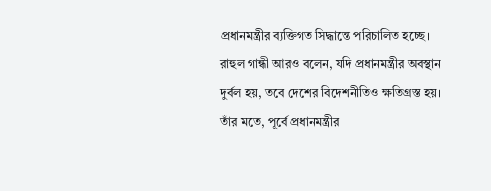প্রধানমন্ত্রীর ব্যক্তিগত সিদ্ধান্তে পরিচালিত হচ্ছে।
রাহুল গান্ধী আরও বলেন, যদি প্রধানমন্ত্রীর অবস্থান দুর্বল হয়, তবে দেশের বিদেশনীতিও ক্ষতিগ্রস্ত হয়। তাঁর মতে, পূর্বে প্রধানমন্ত্রীর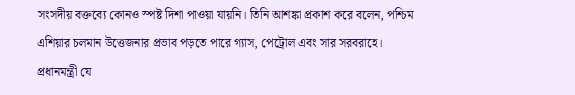সংসদীয় বক্তব্যে কোনও স্পষ্ট দিশা পাওয়া যায়নি। তিনি আশঙ্কা প্রকাশ করে বলেন, পশ্চিম এশিয়ার চলমান উত্তেজনার প্রভাব পড়তে পারে গ্যাস, পেট্রোল এবং সার সরবরাহে।
প্রধানমন্ত্রী যে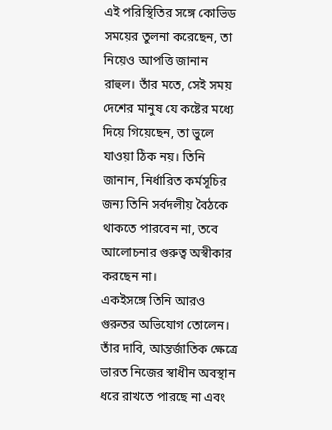এই পরিস্থিতির সঙ্গে কোভিড সময়ের তুলনা করেছেন, তা নিয়েও আপত্তি জানান রাহুল। তাঁর মতে, সেই সময় দেশের মানুষ যে কষ্টের মধ্যে দিয়ে গিয়েছেন, তা ভুলে যাওয়া ঠিক নয়। তিনি জানান, নির্ধারিত কর্মসূচির জন্য তিনি সর্বদলীয় বৈঠকে থাকতে পারবেন না, তবে আলোচনার গুরুত্ব অস্বীকার করছেন না।
একইসঙ্গে তিনি আরও গুরুতর অভিযোগ তোলেন। তাঁর দাবি, আন্তর্জাতিক ক্ষেত্রে ভারত নিজের স্বাধীন অবস্থান ধরে রাখতে পারছে না এবং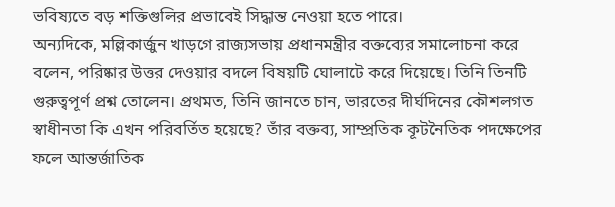ভবিষ্যতে বড় শক্তিগুলির প্রভাবেই সিদ্ধান্ত নেওয়া হতে পারে।
অন্যদিকে, মল্লিকার্জুন খাড়গে রাজ্যসভায় প্রধানমন্ত্রীর বক্তব্যের সমালোচনা করে বলেন, পরিষ্কার উত্তর দেওয়ার বদলে বিষয়টি ঘোলাটে করে দিয়েছে। তিনি তিনটি গুরুত্বপূর্ণ প্রশ্ন তোলেন। প্রথমত, তিনি জানতে চান, ভারতের দীর্ঘদিনের কৌশলগত স্বাধীনতা কি এখন পরিবর্তিত হয়েছে? তাঁর বক্তব্য, সাম্প্রতিক কূটনৈতিক পদক্ষেপের ফলে আন্তর্জাতিক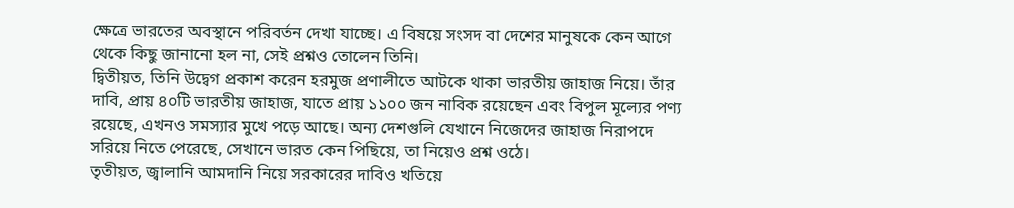ক্ষেত্রে ভারতের অবস্থানে পরিবর্তন দেখা যাচ্ছে। এ বিষয়ে সংসদ বা দেশের মানুষকে কেন আগে থেকে কিছু জানানো হল না, সেই প্রশ্নও তোলেন তিনি।
দ্বিতীয়ত, তিনি উদ্বেগ প্রকাশ করেন হরমুজ প্রণালীতে আটকে থাকা ভারতীয় জাহাজ নিয়ে। তাঁর দাবি, প্রায় ৪০টি ভারতীয় জাহাজ, যাতে প্রায় ১১০০ জন নাবিক রয়েছেন এবং বিপুল মূল্যের পণ্য রয়েছে, এখনও সমস্যার মুখে পড়ে আছে। অন্য দেশগুলি যেখানে নিজেদের জাহাজ নিরাপদে সরিয়ে নিতে পেরেছে, সেখানে ভারত কেন পিছিয়ে, তা নিয়েও প্রশ্ন ওঠে।
তৃতীয়ত, জ্বালানি আমদানি নিয়ে সরকারের দাবিও খতিয়ে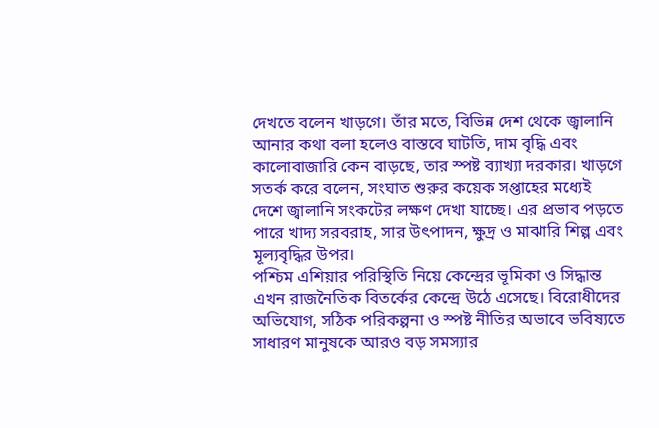দেখতে বলেন খাড়গে। তাঁর মতে, বিভিন্ন দেশ থেকে জ্বালানি আনার কথা বলা হলেও বাস্তবে ঘাটতি, দাম বৃদ্ধি এবং কালোবাজারি কেন বাড়ছে, তার স্পষ্ট ব্যাখ্যা দরকার। খাড়গে সতর্ক করে বলেন, সংঘাত শুরুর কয়েক সপ্তাহের মধ্যেই দেশে জ্বালানি সংকটের লক্ষণ দেখা যাচ্ছে। এর প্রভাব পড়তে পারে খাদ্য সরবরাহ, সার উৎপাদন, ক্ষুদ্র ও মাঝারি শিল্প এবং মূল্যবৃদ্ধির উপর।
পশ্চিম এশিয়ার পরিস্থিতি নিয়ে কেন্দ্রের ভূমিকা ও সিদ্ধান্ত এখন রাজনৈতিক বিতর্কের কেন্দ্রে উঠে এসেছে। বিরোধীদের অভিযোগ, সঠিক পরিকল্পনা ও স্পষ্ট নীতির অভাবে ভবিষ্যতে সাধারণ মানুষকে আরও বড় সমস্যার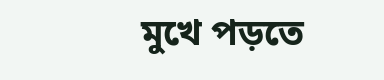মুখে পড়তে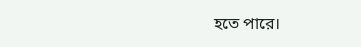হতে পারে।